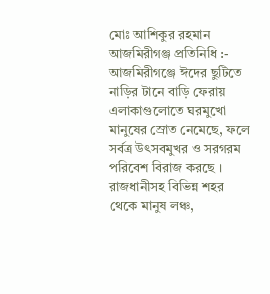মোঃ আশিকুর রহমান আজমিরীগঞ্জ প্রতিনিধি :-
আজমিরীগঞ্জে ঈদের ছুটিতে নাড়ির টানে বাড়ি ফেরায় এলাকাগুলোতে ঘরমুখো মানুষের স্রোত নেমেছে, ফলে সর্বত্র উৎসবমুখর ও সরগরম পরিবেশ বিরাজ করছে । রাজধানীসহ বিভিন্ন শহর থেকে মানুষ লঞ্চ,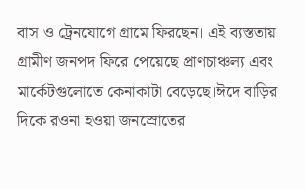বাস ও ট্রেনযোগে গ্রামে ফিরছেন। এই ব্যস্ততায় গ্রামীণ জনপদ ফিরে পেয়েছে প্রাণচাঞ্চল্য এবং মার্কেটগুলোতে কেনাকাটা বেড়েছে।ঈদে বাড়ির দিকে রওনা হওয়া জনস্রোতের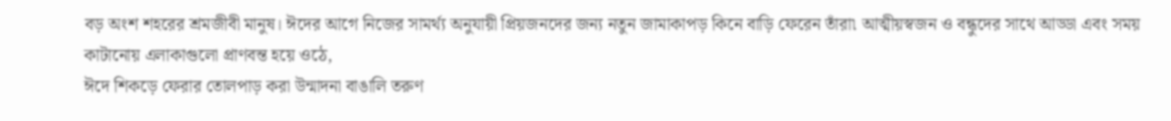বড় অংশ শহরের শ্রমজীবী মানুষ। ঈদের আগে নিজের সামর্থ্য অনুযায়ী প্রিয়জনদের জন্য নতুন জামাকাপড় কিনে বাড়ি ফেরেন তাঁরা৷ আত্মীয়স্বজন ও বন্ধুদের সাথে আড্ডা এবং সময় কাটানোয় এলাকাগুলো প্রাণবন্ত হয়ে ওঠে,
ঈদে শিকড়ে ফেরার তোলপাড় করা উন্মাদনা বাঙালি তরুণ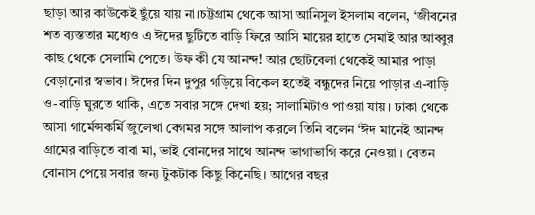ছাড়া আর কাউকেই ছুঁয়ে যায় না।চট্টগ্রাম থেকে আসা আনিসুল ইসলাম বলেন, ‘জীবনের শত ব্যস্ততার মধ্যেও এ ঈদের ছুটিতে বাড়ি ফিরে আসি মায়ের হাতে সেমাই আর আব্বুর কাছ থেকে সেলামি পেতে। উফ কী যে আনন্দ! আর ছোটবেলা থেকেই আমার পাড়া বেড়ানোর স্বভাব। ঈদের দিন দুপুর গড়িয়ে বিকেল হতেই বন্ধুদের নিয়ে পাড়ার এ-বাড়ি ও-বাড়ি ঘুরতে থাকি, এতে সবার সঙ্গে দেখা হয়; সালামিটাও পাওয়া যায়। ঢাকা থেকে আসা গার্মেন্সকর্মি জুলেখা বেগমর সঙ্গে আলাপ করলে তিনি বলেন ‘ঈদ মানেই আনন্দ গ্রামের বাড়িতে বাবা মা, ভাই বোনদের সাথে আনন্দ ভাগাভাগি করে নেওয়া । বেতন বোনাস পেয়ে সবার জন্য টুকটাক কিছু কিনেছি। আগের বছর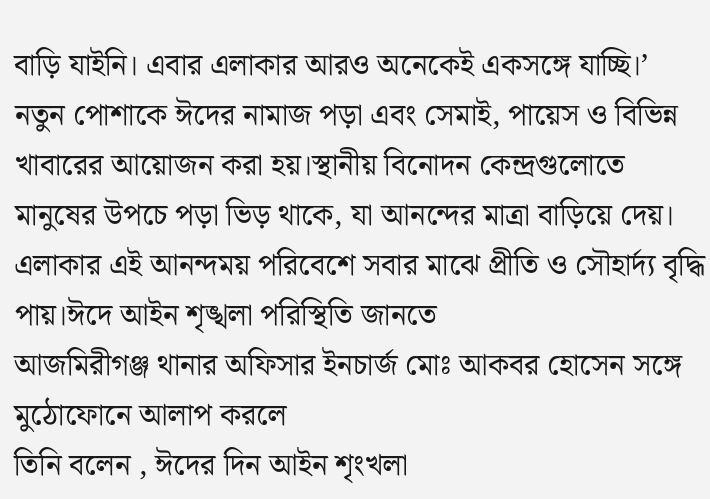বাড়ি যাইনি। এবার এলাকার আরও অনেকেই একসঙ্গে যাচ্ছি।’
নতুন পোশাকে ঈদের নামাজ পড়া এবং সেমাই, পায়েস ও বিভিন্ন খাবারের আয়োজন করা হয়।স্থানীয় বিনোদন কেন্দ্রগুলোতে মানুষের উপচে পড়া ভিড় থাকে, যা আনন্দের মাত্রা বাড়িয়ে দেয়। এলাকার এই আনন্দময় পরিবেশে সবার মাঝে প্রীতি ও সৌহার্দ্য বৃদ্ধি পায়।ঈদে আইন শৃঙ্খলা পরিস্থিতি জানতে
আজমিরীগঞ্জ থানার অফিসার ইনচার্জ মোঃ আকবর হোসেন সঙ্গে মুঠোফোনে আলাপ করলে
তিনি বলেন , ঈদের দিন আইন শৃংখলা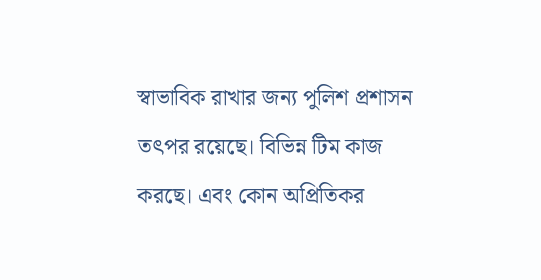স্বাভাবিক রাখার জন্য পুলিশ প্রশাসন তৎপর রয়েছে। বিভিন্ন টিম কাজ করছে। এবং কোন অপ্রিতিকর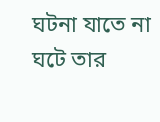ঘটনা যাতে না ঘটে তার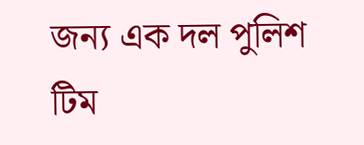জন্য এক দল পুলিশ টিম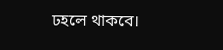ঢহলে থাকবে।